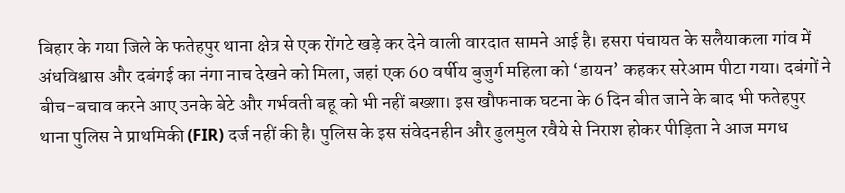बिहार के गया जिले के फतेहपुर थाना क्षेत्र से एक रोंगटे खड़े कर देने वाली वारदात सामने आई है। हसरा पंचायत के सलैयाकला गांव में अंधविश्वास और दबंगई का नंगा नाच देखने को मिला, जहां एक 60 वर्षीय बुजुर्ग महिला को ‘डायन’ कहकर सरेआम पीटा गया। दबंगों ने बीच-बचाव करने आए उनके बेटे और गर्भवती बहू को भी नहीं बख्शा। इस खौफनाक घटना के 6 दिन बीत जाने के बाद भी फतेहपुर थाना पुलिस ने प्राथमिकी (FIR) दर्ज नहीं की है। पुलिस के इस संवेदनहीन और ढुलमुल रवैये से निराश होकर पीड़िता ने आज मगध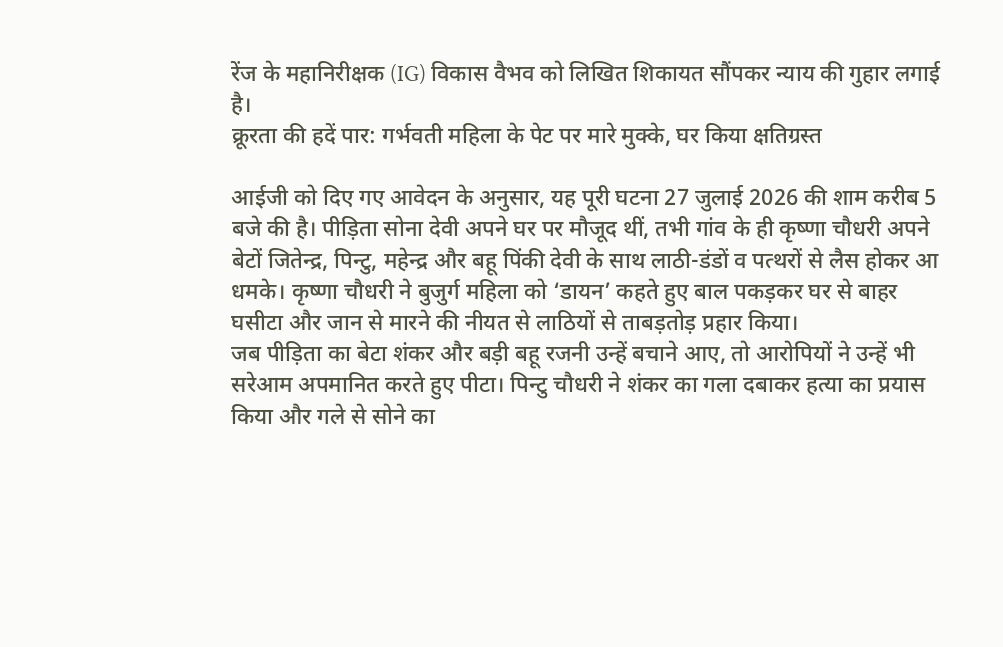रेंज के महानिरीक्षक (IG) विकास वैभव को लिखित शिकायत सौंपकर न्याय की गुहार लगाई है।
क्रूरता की हदें पार: गर्भवती महिला के पेट पर मारे मुक्के, घर किया क्षतिग्रस्त

आईजी को दिए गए आवेदन के अनुसार, यह पूरी घटना 27 जुलाई 2026 की शाम करीब 5 बजे की है। पीड़िता सोना देवी अपने घर पर मौजूद थीं, तभी गांव के ही कृष्णा चौधरी अपने बेटों जितेन्द्र, पिन्टु, महेन्द्र और बहू पिंकी देवी के साथ लाठी-डंडों व पत्थरों से लैस होकर आ धमके। कृष्णा चौधरी ने बुजुर्ग महिला को ‘डायन’ कहते हुए बाल पकड़कर घर से बाहर घसीटा और जान से मारने की नीयत से लाठियों से ताबड़तोड़ प्रहार किया।
जब पीड़िता का बेटा शंकर और बड़ी बहू रजनी उन्हें बचाने आए, तो आरोपियों ने उन्हें भी सरेआम अपमानित करते हुए पीटा। पिन्टु चौधरी ने शंकर का गला दबाकर हत्या का प्रयास किया और गले से सोने का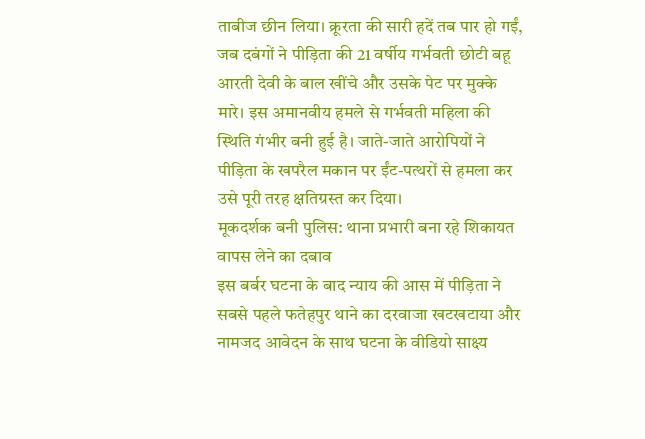ताबीज छीन लिया। क्रूरता की सारी हदें तब पार हो गईं, जब दबंगों ने पीड़िता की 21 वर्षीय गर्भवती छोटी बहू आरती देवी के बाल खींचे और उसके पेट पर मुक्के मारे। इस अमानवीय हमले से गर्भवती महिला की स्थिति गंभीर बनी हुई है। जाते-जाते आरोपियों ने पीड़िता के खपरैल मकान पर ईंट-पत्थरों से हमला कर उसे पूरी तरह क्षतिग्रस्त कर दिया।
मूकदर्शक बनी पुलिस: थाना प्रभारी बना रहे शिकायत वापस लेने का दबाव
इस बर्बर घटना के बाद न्याय की आस में पीड़िता ने सबसे पहले फतेहपुर थाने का दरवाजा खटखटाया और नामजद आवेदन के साथ घटना के वीडियो साक्ष्य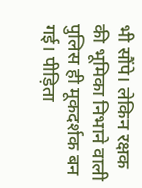भी सौंपे। लेकिन रक्षक की भूमिका निभाने वाली पुलिस ही मूकदर्शक बन गई। पीड़िता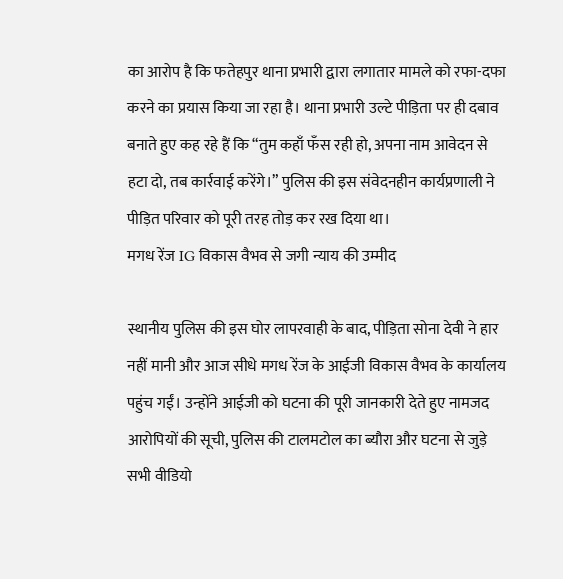का आरोप है कि फतेहपुर थाना प्रभारी द्वारा लगातार मामले को रफा-दफा करने का प्रयास किया जा रहा है। थाना प्रभारी उल्टे पीड़िता पर ही दबाव बनाते हुए कह रहे हैं कि “तुम कहाँ फँस रही हो, अपना नाम आवेदन से हटा दो, तब कार्रवाई करेंगे।” पुलिस की इस संवेदनहीन कार्यप्रणाली ने पीड़ित परिवार को पूरी तरह तोड़ कर रख दिया था।
मगध रेंज IG विकास वैभव से जगी न्याय की उम्मीद

स्थानीय पुलिस की इस घोर लापरवाही के बाद, पीड़िता सोना देवी ने हार नहीं मानी और आज सीधे मगध रेंज के आईजी विकास वैभव के कार्यालय पहुंच गईं। उन्होंने आईजी को घटना की पूरी जानकारी देते हुए नामजद आरोपियों की सूची, पुलिस की टालमटोल का ब्यौरा और घटना से जुड़े सभी वीडियो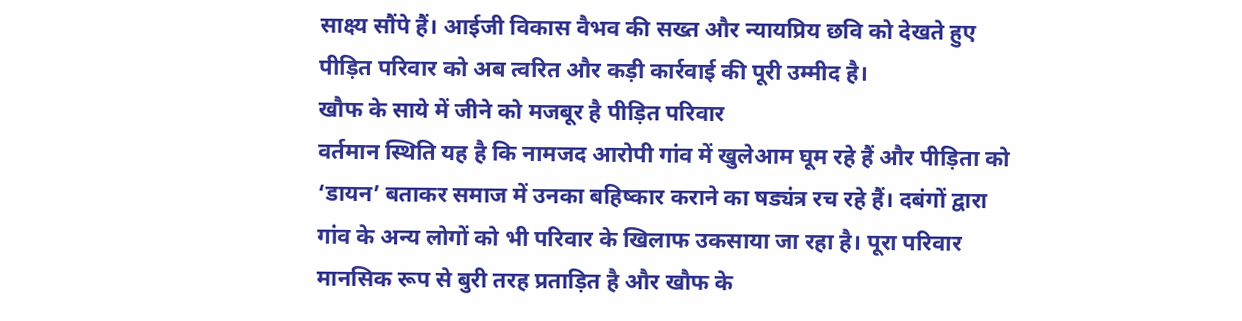साक्ष्य सौंपे हैं। आईजी विकास वैभव की सख्त और न्यायप्रिय छवि को देखते हुए पीड़ित परिवार को अब त्वरित और कड़ी कार्रवाई की पूरी उम्मीद है।
खौफ के साये में जीने को मजबूर है पीड़ित परिवार
वर्तमान स्थिति यह है कि नामजद आरोपी गांव में खुलेआम घूम रहे हैं और पीड़िता को ‘डायन’ बताकर समाज में उनका बहिष्कार कराने का षड्यंत्र रच रहे हैं। दबंगों द्वारा गांव के अन्य लोगों को भी परिवार के खिलाफ उकसाया जा रहा है। पूरा परिवार मानसिक रूप से बुरी तरह प्रताड़ित है और खौफ के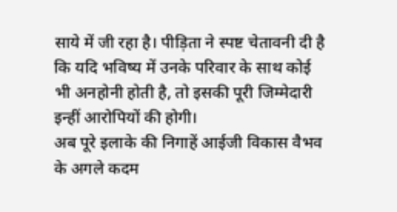साये में जी रहा है। पीड़िता ने स्पष्ट चेतावनी दी है कि यदि भविष्य में उनके परिवार के साथ कोई भी अनहोनी होती है, तो इसकी पूरी जिम्मेदारी इन्हीं आरोपियों की होगी।
अब पूरे इलाके की निगाहें आईजी विकास वैभव के अगले कदम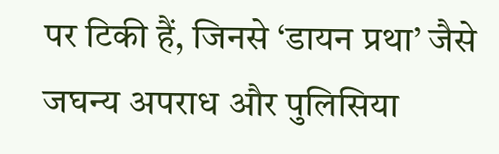पर टिकी हैं, जिनसे ‘डायन प्रथा’ जैसे जघन्य अपराध और पुलिसिया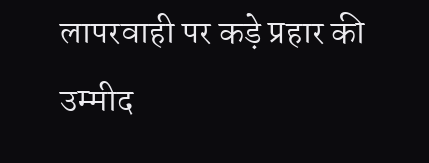लापरवाही पर कड़े प्रहार की उम्मीद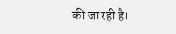की जा रही है।